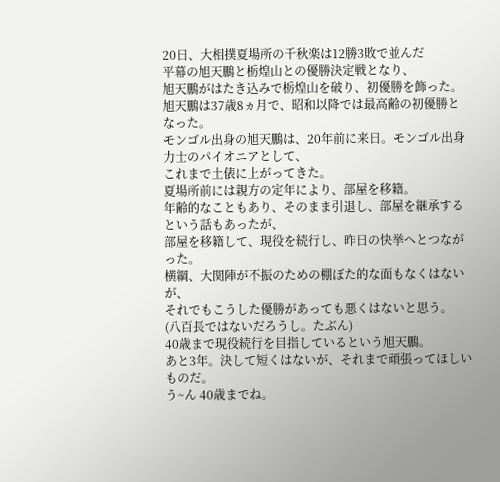20日、大相撲夏場所の千秋楽は12勝3敗で並んだ
平幕の旭天鵬と栃煌山との優勝決定戦となり、
旭天鵬がはたき込みで栃煌山を破り、初優勝を飾った。
旭天鵬は37歳8ヵ月で、昭和以降では最高齢の初優勝となった。
モンゴル出身の旭天鵬は、20年前に来日。モンゴル出身力士のパイオニアとして、
これまで土俵に上がってきた。
夏場所前には親方の定年により、部屋を移籍。
年齢的なこともあり、そのまま引退し、部屋を継承するという話もあったが、
部屋を移籍して、現役を続行し、昨日の快挙へとつながった。
横綱、大関陣が不振のための棚ぼた的な面もなくはないが、
それでもこうした優勝があっても悪くはないと思う。
(八百長ではないだろうし。たぶん)
40歳まで現役続行を目指しているという旭天鵬。
あと3年。決して短くはないが、それまで頑張ってほしいものだ。
う~ん 40歳までね。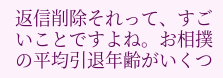返信削除それって、すごいことですよね。お相撲の平均引退年齢がいくつ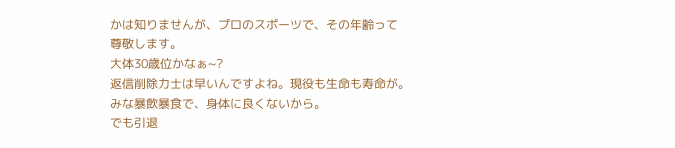かは知りませんが、プロのスポーツで、その年齢って
尊敬します。
大体30歳位かなぁ~?
返信削除力士は早いんですよね。現役も生命も寿命が。
みな暴飲暴食で、身体に良くないから。
でも引退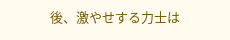後、激やせする力士は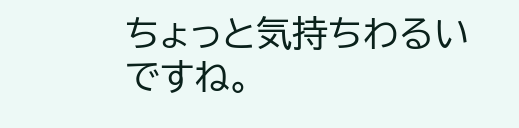ちょっと気持ちわるいですね。